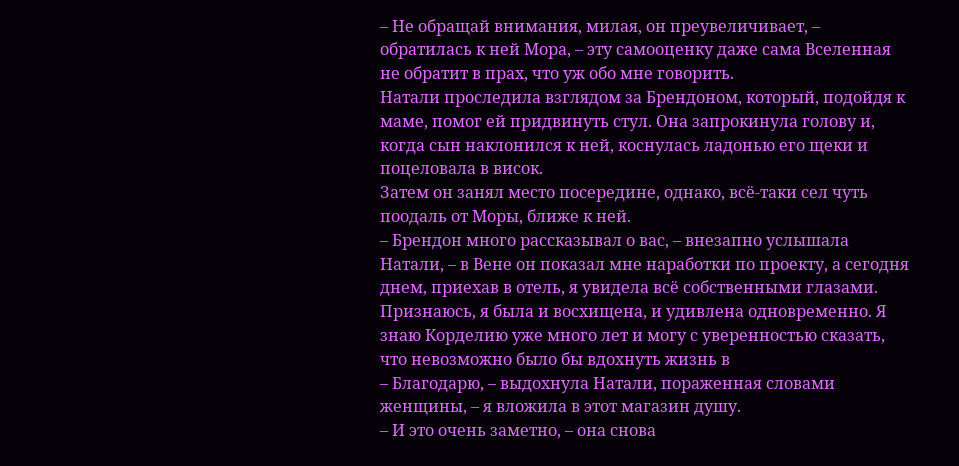– Не обращай внимания, милая, он преувеличивает, – обратилась к ней Мора, – эту самооценку даже сама Вселенная не обратит в прах, что уж обо мне говорить.
Натали проследила взглядом за Брендоном, который, подойдя к маме, помог ей придвинуть стул. Она запрокинула голову и, когда сын наклонился к ней, коснулась ладонью его щеки и поцеловала в висок.
Затем он занял место посередине, однако, всё-таки сел чуть поодаль от Моры, ближе к ней.
– Брендон много рассказывал о вас, – внезапно услышала Натали, – в Вене он показал мне наработки по проекту, а сегодня днем, приехав в отель, я увидела всё собственными глазами. Признаюсь, я была и восхищена, и удивлена одновременно. Я знаю Корделию уже много лет и могу с уверенностью сказать, что невозможно было бы вдохнуть жизнь в
– Благодарю, – выдохнула Натали, пораженная словами женщины, – я вложила в этот магазин душу.
– И это очень заметно, – она снова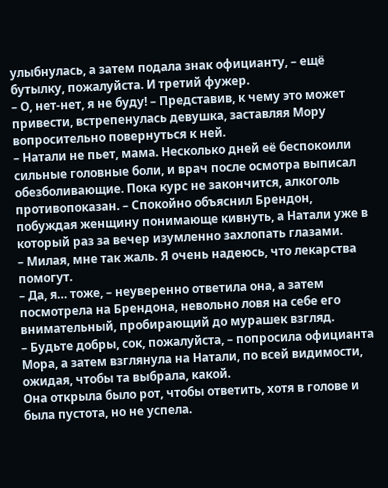улыбнулась, а затем подала знак официанту, – ещё бутылку, пожалуйста. И третий фужер.
– О, нет-нет, я не буду! – Представив, к чему это может привести, встрепенулась девушка, заставляя Мору вопросительно повернуться к ней.
– Натали не пьет, мама. Несколько дней её беспокоили сильные головные боли, и врач после осмотра выписал обезболивающие. Пока курс не закончится, алкоголь противопоказан. – Спокойно объяснил Брендон, побуждая женщину понимающе кивнуть, а Натали уже в который раз за вечер изумленно захлопать глазами.
– Милая, мне так жаль. Я очень надеюсь, что лекарства помогут.
– Да, я… тоже, – неуверенно ответила она, а затем посмотрела на Брендона, невольно ловя на себе его внимательный, пробирающий до мурашек взгляд.
– Будьте добры, сок, пожалуйста, – попросила официанта Мора, а затем взглянула на Натали, по всей видимости, ожидая, чтобы та выбрала, какой.
Она открыла было рот, чтобы ответить, хотя в голове и была пустота, но не успела.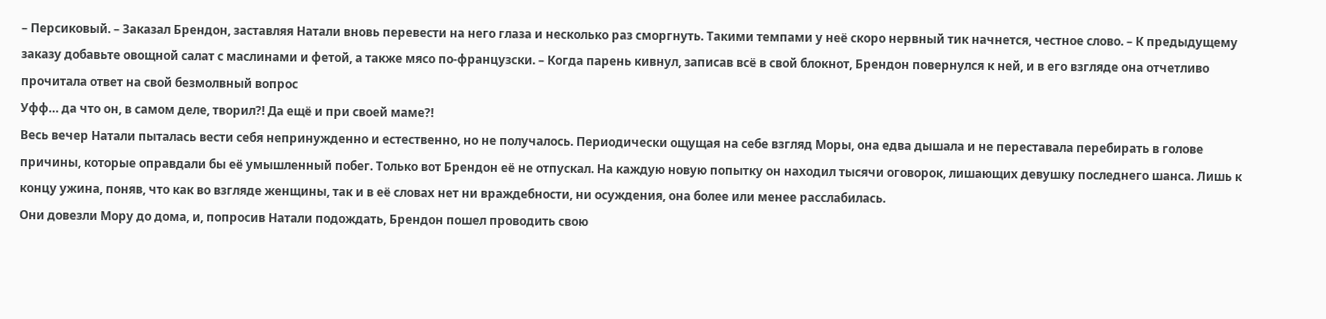– Персиковый. – Заказал Брендон, заставляя Натали вновь перевести на него глаза и несколько раз сморгнуть. Такими темпами у неё скоро нервный тик начнется, честное слово. – К предыдущему заказу добавьте овощной салат с маслинами и фетой, а также мясо по-французски. – Когда парень кивнул, записав всё в свой блокнот, Брендон повернулся к ней, и в его взгляде она отчетливо прочитала ответ на свой безмолвный вопрос
Уфф… да что он, в самом деле, творил?! Да ещё и при своей маме?!
Весь вечер Натали пыталась вести себя непринужденно и естественно, но не получалось. Периодически ощущая на себе взгляд Моры, она едва дышала и не переставала перебирать в голове причины, которые оправдали бы её умышленный побег. Только вот Брендон её не отпускал. На каждую новую попытку он находил тысячи оговорок, лишающих девушку последнего шанса. Лишь к концу ужина, поняв, что как во взгляде женщины, так и в её словах нет ни враждебности, ни осуждения, она более или менее расслабилась.
Они довезли Мору до дома, и, попросив Натали подождать, Брендон пошел проводить свою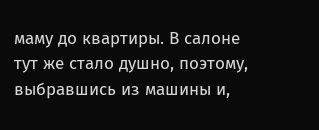маму до квартиры. В салоне тут же стало душно, поэтому, выбравшись из машины и,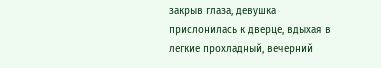закрыв глаза, девушка прислонилась к дверце, вдыхая в легкие прохладный, вечерний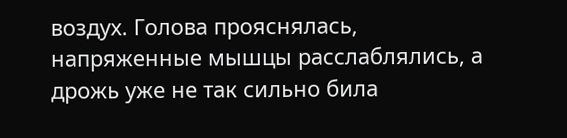воздух. Голова прояснялась, напряженные мышцы расслаблялись, а дрожь уже не так сильно била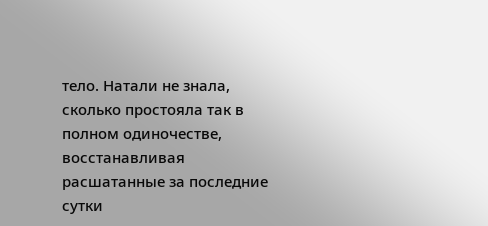тело. Натали не знала, сколько простояла так в полном одиночестве, восстанавливая расшатанные за последние сутки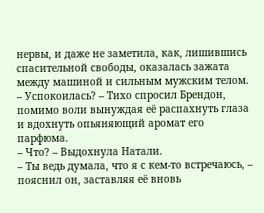нервы, и даже не заметила, как, лишившись спасительной свободы, оказалась зажата между машиной и сильным мужским телом.
– Успокоилась? – Тихо спросил Брендон, помимо воли вынуждая её распахнуть глаза и вдохнуть опьяняющий аромат его парфюма.
– Что? – Выдохнула Натали.
– Ты ведь думала, что я с кем-то встречаюсь, – пояснил он, заставляя её вновь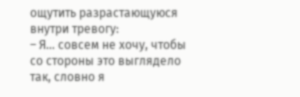ощутить разрастающуюся внутри тревогу:
– Я… совсем не хочу, чтобы со стороны это выглядело так, словно я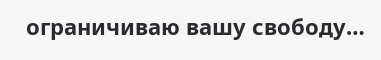ограничиваю вашу свободу…